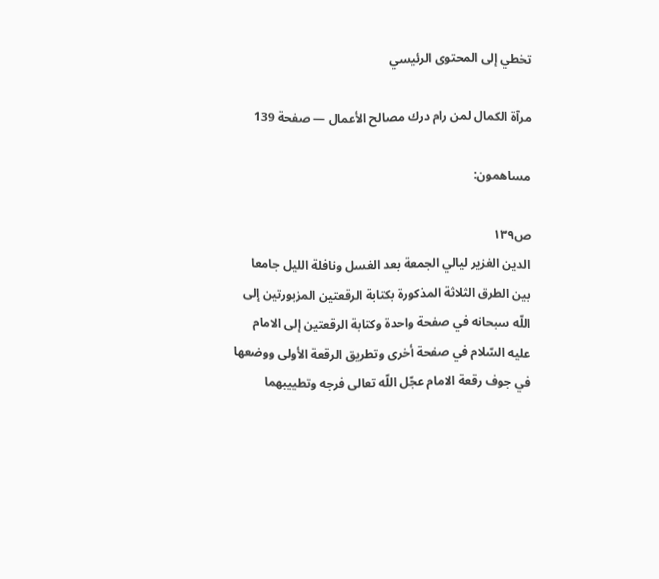تخطي إلى المحتوى الرئيسي

مرآة الكمال لمن رام درك مصالح الأعمال — صفحة 139

مساهمون:

ص١٣٩
الدين الغزير ليالي الجمعة بعد الغسل ونافلة الليل جامعا بين الطرق الثلاثة المذكورة بكتابة الرقعتين المزبورتين إلى اللّه سبحانه في صفحة واحدة وكتابة الرقعتين إلى الامام عليه السّلام في صفحة أخرى وتطريق الرقعة الأولى ووضعها في جوف رقعة الامام عجّل اللّه تعالى فرجه وتطييبهما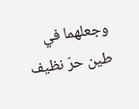وجعلهما في طين حرّ نظيف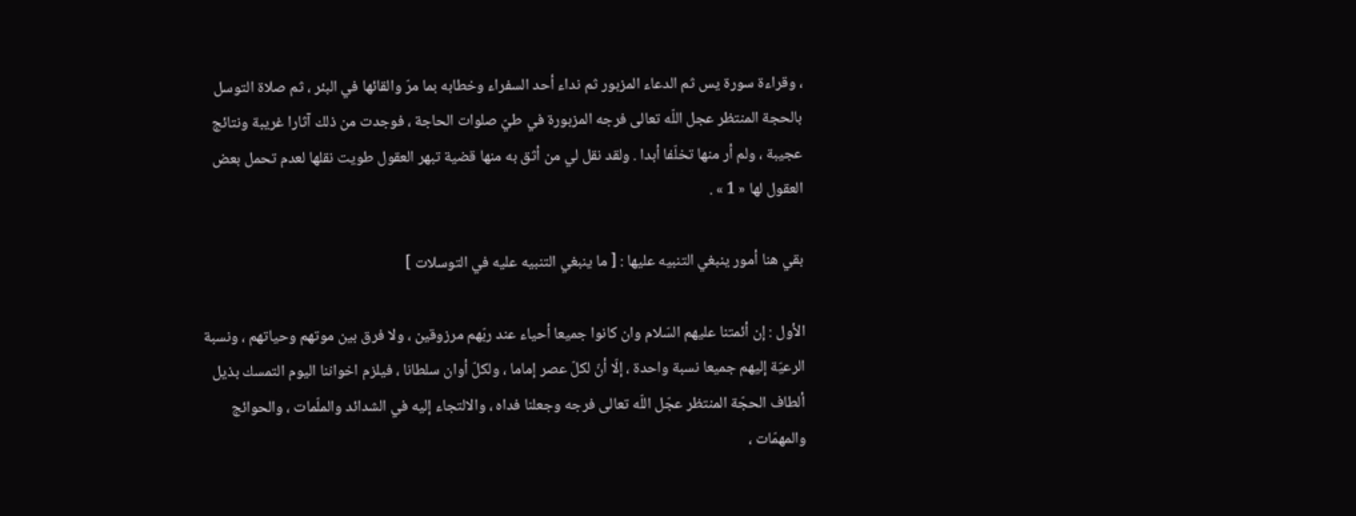، وقراءة سورة يس ثم الدعاء المزبور ثم نداء أحد السفراء وخطابه بما مرّ والقائها في البئر ، ثم صلاة التوسل بالحجة المنتظر عجل اللّه تعالى فرجه المزبورة في طيّ صلوات الحاجة ، فوجدت من ذلك آثارا غريبة ونتائج عجيبة ، ولم أر منها تخلّفا أبدا . ولقد نقل لي من أثق به منها قضية تبهر العقول طويت نقلها لعدم تحمل بعض العقول لها « 1 » .

بقي هنا أمور ينبغي التنبيه عليها : [ ما ينبغي التنبيه عليه في التوسلات ]

الأول : إن أئمتنا عليهم السّلام وان كانوا جميعا أحياء عند ربّهم مرزوقين ، ولا فرق بين موتهم وحياتهم ، ونسبة الرعيّة إليهم جميعا نسبة واحدة ، إلّا أنّ لكلّ عصر إماما ، ولكلّ أوان سلطانا ، فيلزم اخواننا اليوم التمسك بذيل ألطاف الحجّة المنتظر عجّل اللّه تعالى فرجه وجعلنا فداه ، والالتجاء إليه في الشدائد والملّمات ، والحوائج والمهمّات ،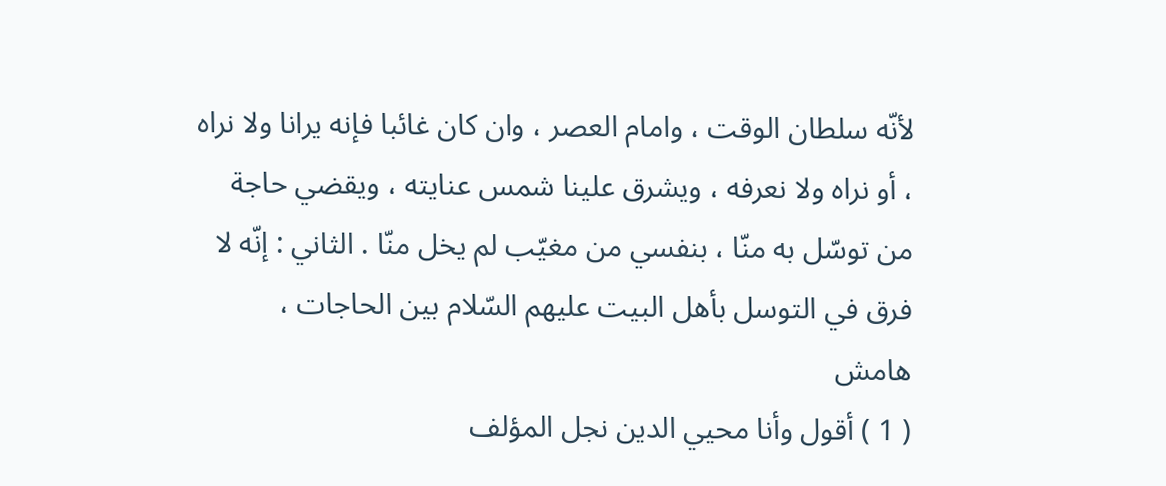لأنّه سلطان الوقت ، وامام العصر ، وان كان غائبا فإنه يرانا ولا نراه ، أو نراه ولا نعرفه ، ويشرق علينا شمس عنايته ، ويقضي حاجة من توسّل به منّا ، بنفسي من مغيّب لم يخل منّا . الثاني : إنّه لا فرق في التوسل بأهل البيت عليهم السّلام بين الحاجات ،
هامش
( 1 ) أقول وأنا محيي الدين نجل المؤلف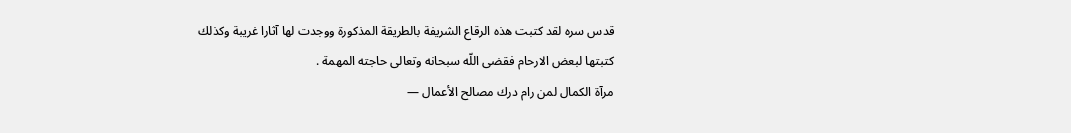قدس سره لقد كتبت هذه الرقاع الشريفة بالطريقة المذكورة ووجدت لها آثارا غريبة وكذلك كتبتها لبعض الارحام فقضى اللّه سبحانه وتعالى حاجته المهمة .
مرآة الكمال لمن رام درك مصالح الأعمال —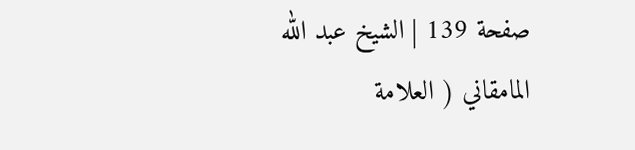صفحة 139 | الشيخ عبد الله المامقاني ( العلامة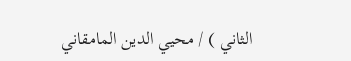الثاني ) / محيي الدين المامقاني